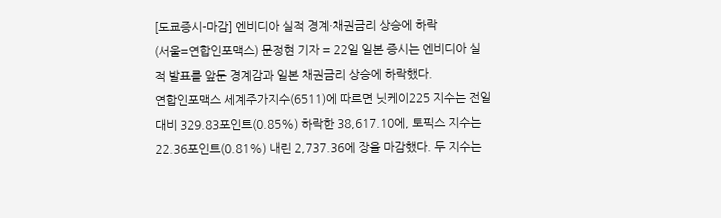[도쿄증시-마감] 엔비디아 실적 경계·채권금리 상승에 하락
(서울=연합인포맥스) 문정현 기자 = 22일 일본 증시는 엔비디아 실적 발표를 앞둔 경계감과 일본 채권금리 상승에 하락했다.
연합인포맥스 세계주가지수(6511)에 따르면 닛케이225 지수는 전일 대비 329.83포인트(0.85%) 하락한 38,617.10에, 토픽스 지수는 22.36포인트(0.81%) 내린 2,737.36에 장을 마감했다. 두 지수는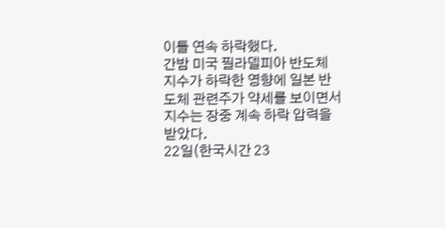이틀 연속 하락했다.
간밤 미국 필라델피아 반도체 지수가 하락한 영향에 일본 반도체 관련주가 약세를 보이면서 지수는 장중 계속 하락 압력을 받았다.
22일(한국시간 23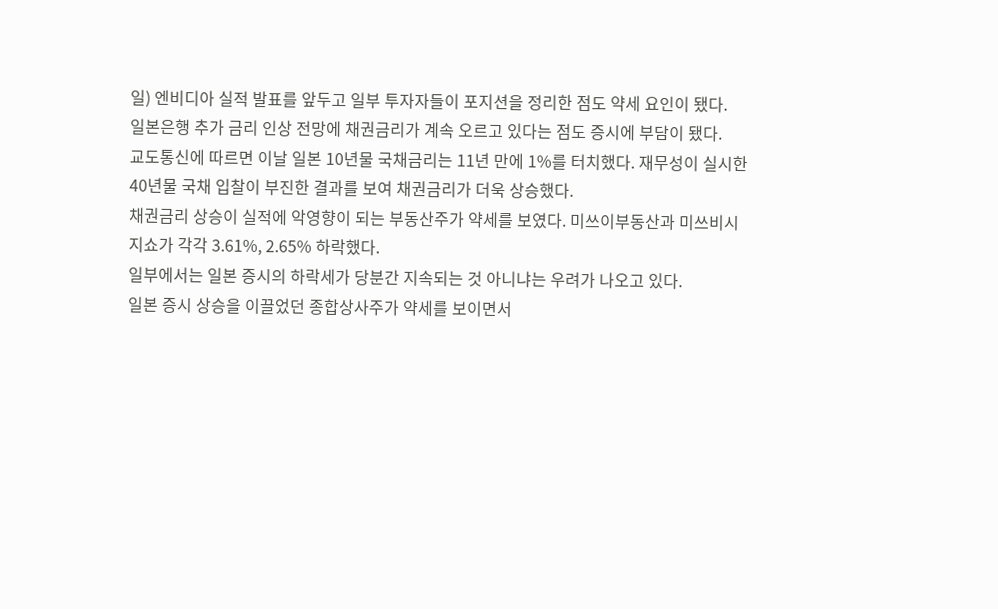일) 엔비디아 실적 발표를 앞두고 일부 투자자들이 포지션을 정리한 점도 약세 요인이 됐다.
일본은행 추가 금리 인상 전망에 채권금리가 계속 오르고 있다는 점도 증시에 부담이 됐다.
교도통신에 따르면 이날 일본 10년물 국채금리는 11년 만에 1%를 터치했다. 재무성이 실시한 40년물 국채 입찰이 부진한 결과를 보여 채권금리가 더욱 상승했다.
채권금리 상승이 실적에 악영향이 되는 부동산주가 약세를 보였다. 미쓰이부동산과 미쓰비시지쇼가 각각 3.61%, 2.65% 하락했다.
일부에서는 일본 증시의 하락세가 당분간 지속되는 것 아니냐는 우려가 나오고 있다.
일본 증시 상승을 이끌었던 종합상사주가 약세를 보이면서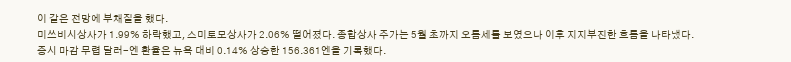이 같은 전망에 부채질을 했다.
미쓰비시상사가 1.99% 하락했고, 스미토모상사가 2.06% 떨어졌다. 종합상사 주가는 5월 초까지 오름세를 보였으나 이후 지지부진한 흐름을 나타냈다.
증시 마감 무렵 달러-엔 환율은 뉴욕 대비 0.14% 상승한 156.361엔을 기록했다.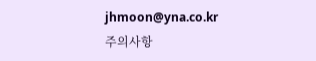jhmoon@yna.co.kr
주의사항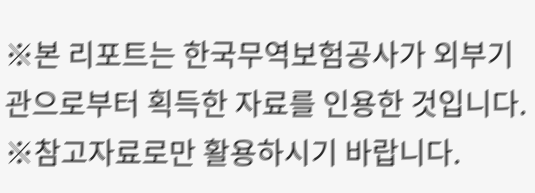※본 리포트는 한국무역보험공사가 외부기관으로부터 획득한 자료를 인용한 것입니다.
※참고자료로만 활용하시기 바랍니다.